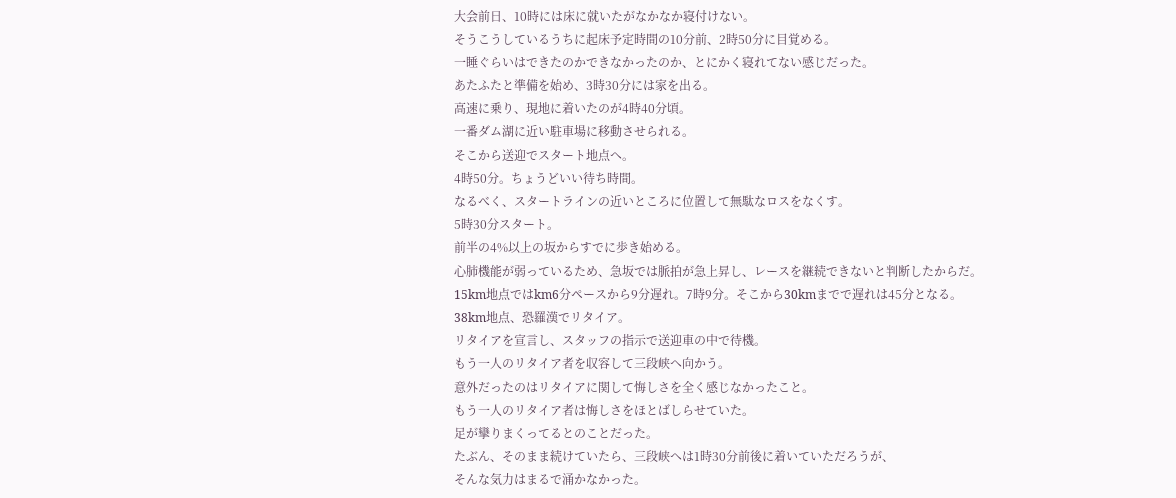大会前日、10時には床に就いたがなかなか寝付けない。
そうこうしているうちに起床予定時間の10分前、2時50分に目覚める。
一睡ぐらいはできたのかできなかったのか、とにかく寝れてない感じだった。
あたふたと準備を始め、3時30分には家を出る。
高速に乗り、現地に着いたのが4時40分頃。
一番ダム湖に近い駐車場に移動させられる。
そこから送迎でスタート地点へ。
4時50分。ちょうどいい待ち時間。
なるべく、スタートラインの近いところに位置して無駄なロスをなくす。
5時30分スタート。
前半の4%以上の坂からすでに歩き始める。
心肺機能が弱っているため、急坂では脈拍が急上昇し、レースを継続できないと判断したからだ。
15km地点ではkm6分ペースから9分遅れ。7時9分。そこから30kmまでで遅れは45分となる。
38km地点、恐羅漢でリタイア。
リタイアを宣言し、スタッフの指示で送迎車の中で待機。
もう一人のリタイア者を収容して三段峡へ向かう。
意外だったのはリタイアに関して悔しさを全く感じなかったこと。
もう一人のリタイア者は悔しさをほとばしらせていた。
足が攣りまくってるとのことだった。
たぶん、そのまま続けていたら、三段峡へは1時30分前後に着いていただろうが、
そんな気力はまるで涌かなかった。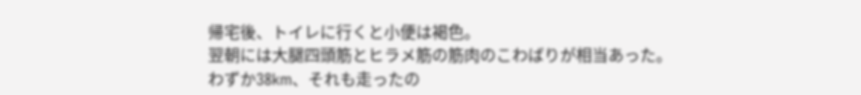帰宅後、トイレに行くと小便は褐色。
翌朝には大腿四頭筋とヒラメ筋の筋肉のこわばりが相当あった。
わずか38km、それも走ったの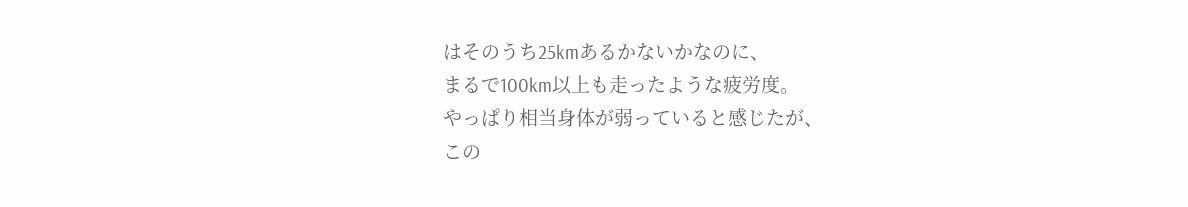はそのうち25kmあるかないかなのに、
まるで100km以上も走ったような疲労度。
やっぱり相当身体が弱っていると感じたが、
この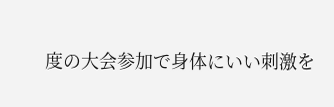度の大会参加で身体にいい刺激を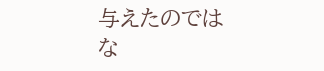与えたのではな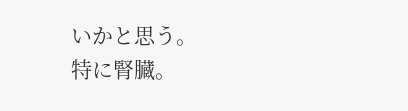いかと思う。
特に腎臓。